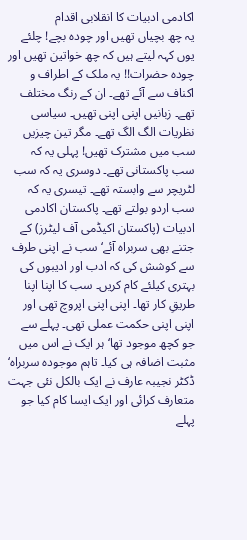اکادمی ادبیات کا انقلابی اقدام
یہ چھ بچیاں تھیں اور چودہ بچے! چلئے یوں کہہ لیتے ہیں کہ چھ خواتین تھیں اور چودہ حضرات!! یہ ملک کے اطراف و اکناف سے آئے تھے۔ ان کے رنگ مختلف تھے۔ زبانیں اپنی اپنی تھیں۔ سیاسی نظریات الگ الگ تھے۔ مگر تین چیزیں سب میں مشترک تھیں! پہلی یہ کہ سب پاکستانی تھے۔ دوسری یہ کہ سب لٹریچر سے وابستہ تھے۔ تیسری یہ کہ سب اردو بولتے تھے۔ پاکستان اکادمی ادبیات (پاکستان اکیڈمی آف لیٹرز) کے جتنے بھی سربراہ آئے‘ سب نے اپنی طرف سے کوشش کی کہ ادب اور ادیبوں کی بہتری کیلئے کام کریں۔ سب کا اپنا اپنا طریقِ کار تھا۔ اپنی اپنی اپروچ تھی اور اپنی اپنی حکمت عملی تھی۔ پہلے سے جو کچھ موجود تھا‘ ہر ایک نے اس میں مثبت اضافہ ہی کیا۔ تاہم موجودہ سربراہ‘ ڈکٹر نجیبہ عارف نے ایک بالکل نئی جہت متعارف کرائی اور ایک ایسا کام کیا جو پہلے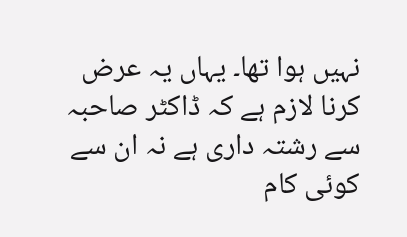نہیں ہوا تھا۔ یہاں یہ عرض کرنا لازم ہے کہ ڈاکٹر صاحبہ سے رشتہ داری ہے نہ ان سے کوئی کام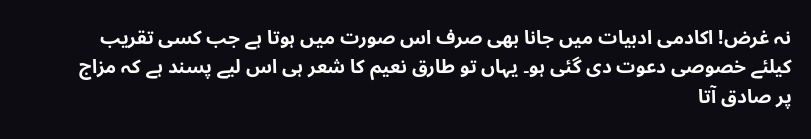نہ غرض! اکادمی ادبیات میں جانا بھی صرف اس صورت میں ہوتا ہے جب کسی تقریب کیلئے خصوصی دعوت دی گئی ہو۔ یہاں تو طارق نعیم کا شعر ہی اس لیے پسند ہے کہ مزاج پر صادق آتا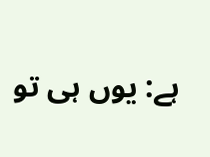ہے: یوں ہی تو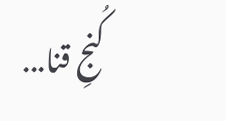کُنجِ قنا...